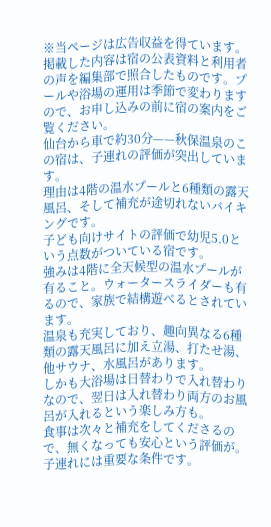※当ページは広告収益を得ています。掲載した内容は宿の公表資料と利用者の声を編集部で照合したものです。プールや浴場の運用は季節で変わりますので、お申し込みの前に宿の案内をご覧ください。
仙台から車で約30分——秋保温泉のこの宿は、子連れの評価が突出しています。
理由は4階の温水プールと6種類の露天風呂、そして補充が途切れないバイキングです。
子ども向けサイトの評価で幼児5.0という点数がついている宿です。
強みは4階に全天候型の温水プールが有ること。ウォータースライダーも有るので、家族で結構遊べるとされています。
温泉も充実しており、趣向異なる6種類の露天風呂に加え立湯、打たせ湯、他サウナ、水風呂があります。
しかも大浴場は日替わりで入れ替わりなので、翌日は入れ替わり両方のお風呂が入れるという楽しみ方も。
食事は次々と補充をしてくださるので、無くなっても安心という評価が。子連れには重要な条件です。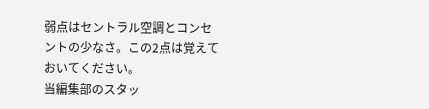弱点はセントラル空調とコンセントの少なさ。この2点は覚えておいてください。
当編集部のスタッ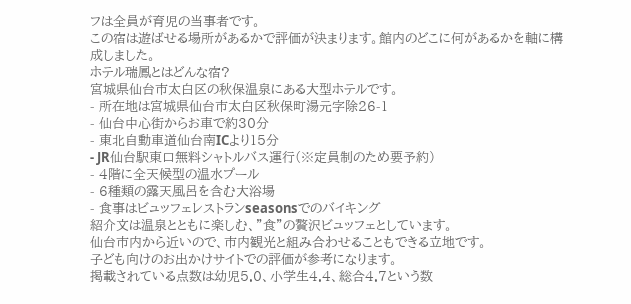フは全員が育児の当事者です。
この宿は遊ばせる場所があるかで評価が決まります。館内のどこに何があるかを軸に構成しました。
ホテル瑞鳳とはどんな宿?
宮城県仙台市太白区の秋保温泉にある大型ホテルです。
- 所在地は宮城県仙台市太白区秋保町湯元字除26-1
- 仙台中心街からお車で約30分
- 東北自動車道仙台南ICより15分
- JR仙台駅東口無料シャトルバス運行(※定員制のため要予約)
- 4階に全天候型の温水プール
- 6種類の露天風呂を含む大浴場
- 食事はビュッフェレストランseasonsでのバイキング
紹介文は温泉とともに楽しむ、”食”の贅沢ビュッフェとしています。
仙台市内から近いので、市内観光と組み合わせることもできる立地です。
子ども向けのお出かけサイトでの評価が参考になります。
掲載されている点数は幼児5.0、小学生4.4、総合4.7という数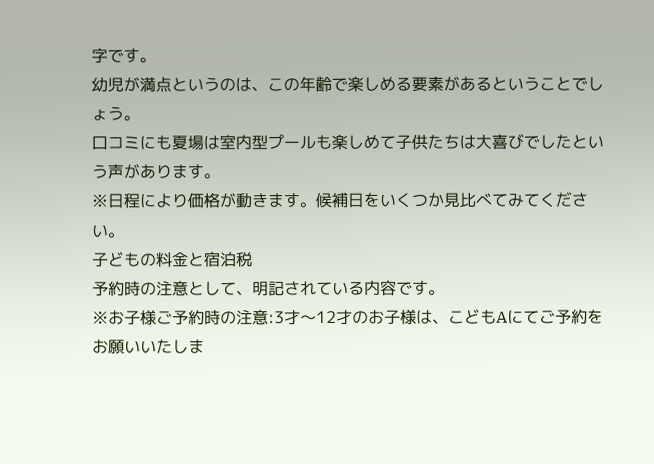字です。
幼児が満点というのは、この年齢で楽しめる要素があるということでしょう。
口コミにも夏場は室内型プールも楽しめて子供たちは大喜びでしたという声があります。
※日程により価格が動きます。候補日をいくつか見比べてみてください。
子どもの料金と宿泊税
予約時の注意として、明記されている内容です。
※お子様ご予約時の注意:3才〜12才のお子様は、こどもAにてご予約をお願いいたしま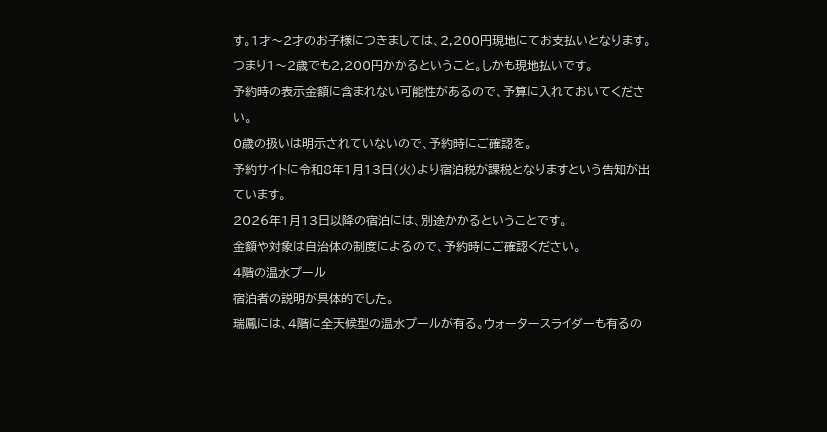す。1才〜2才のお子様につきましては、2,200円現地にてお支払いとなります。
つまり1〜2歳でも2,200円かかるということ。しかも現地払いです。
予約時の表示金額に含まれない可能性があるので、予算に入れておいてください。
0歳の扱いは明示されていないので、予約時にご確認を。
予約サイトに令和8年1月13日(火)より宿泊税が課税となりますという告知が出ています。
2026年1月13日以降の宿泊には、別途かかるということです。
金額や対象は自治体の制度によるので、予約時にご確認ください。
4階の温水プール
宿泊者の説明が具体的でした。
瑞鳳には、4階に全天候型の温水プールが有る。ウォータースライダーも有るの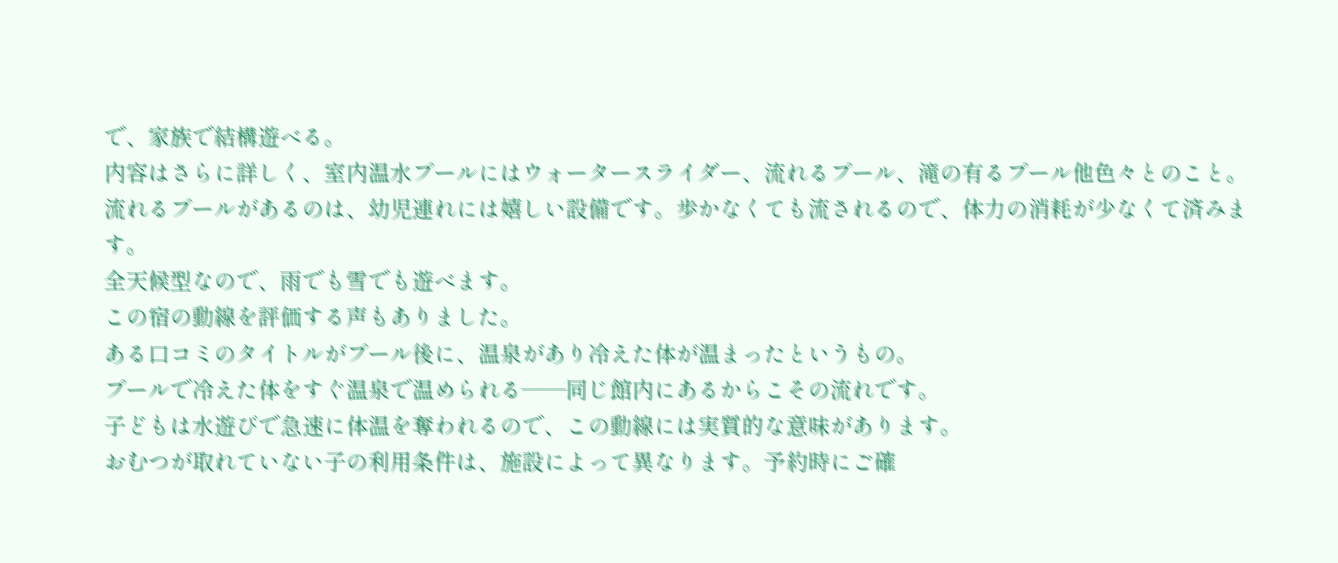で、家族で結構遊べる。
内容はさらに詳しく、室内温水プールにはウォータースライダー、流れるプール、滝の有るプール他色々とのこと。
流れるプールがあるのは、幼児連れには嬉しい設備です。歩かなくても流されるので、体力の消耗が少なくて済みます。
全天候型なので、雨でも雪でも遊べます。
この宿の動線を評価する声もありました。
ある口コミのタイトルがプール後に、温泉があり冷えた体が温まったというもの。
プールで冷えた体をすぐ温泉で温められる——同じ館内にあるからこその流れです。
子どもは水遊びで急速に体温を奪われるので、この動線には実質的な意味があります。
おむつが取れていない子の利用条件は、施設によって異なります。予約時にご確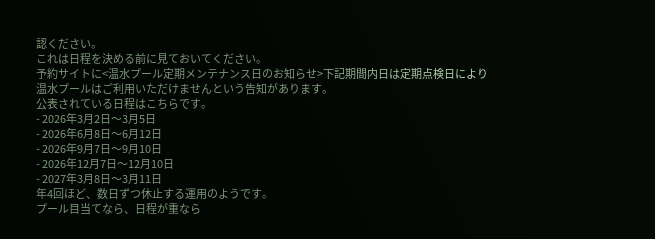認ください。
これは日程を決める前に見ておいてください。
予約サイトに<温水プール定期メンテナンス日のお知らせ>下記期間内日は定期点検日により温水プールはご利用いただけませんという告知があります。
公表されている日程はこちらです。
- 2026年3月2日〜3月5日
- 2026年6月8日〜6月12日
- 2026年9月7日〜9月10日
- 2026年12月7日〜12月10日
- 2027年3月8日〜3月11日
年4回ほど、数日ずつ休止する運用のようです。
プール目当てなら、日程が重なら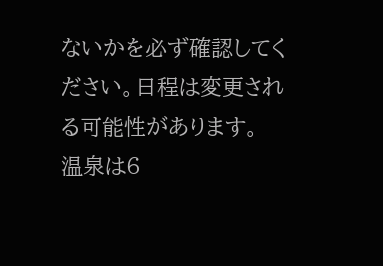ないかを必ず確認してください。日程は変更される可能性があります。
温泉は6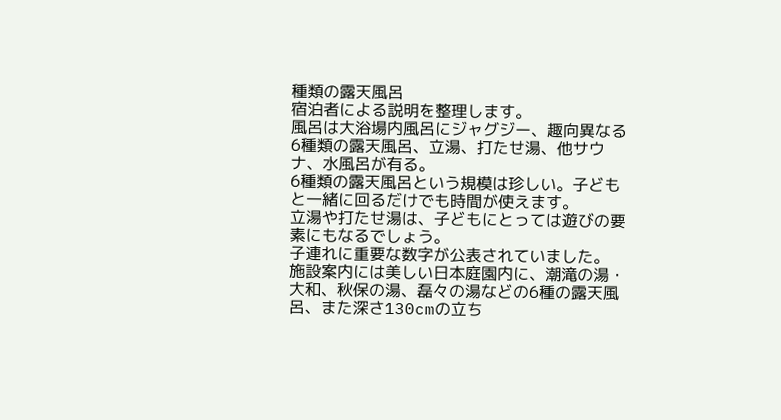種類の露天風呂
宿泊者による説明を整理します。
風呂は大浴場内風呂にジャグジー、趣向異なる6種類の露天風呂、立湯、打たせ湯、他サウナ、水風呂が有る。
6種類の露天風呂という規模は珍しい。子どもと一緒に回るだけでも時間が使えます。
立湯や打たせ湯は、子どもにとっては遊びの要素にもなるでしょう。
子連れに重要な数字が公表されていました。
施設案内には美しい日本庭園内に、潮滝の湯・大和、秋保の湯、磊々の湯などの6種の露天風呂、また深さ130cmの立ち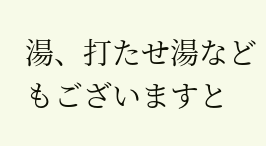湯、打たせ湯などもございますと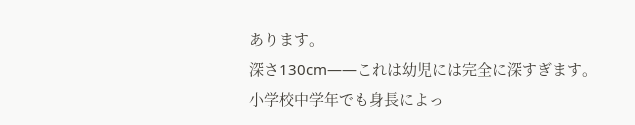あります。
深さ130cm——これは幼児には完全に深すぎます。
小学校中学年でも身長によっ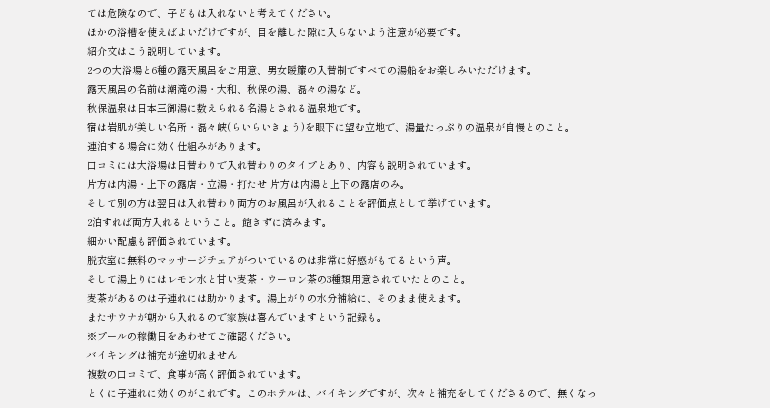ては危険なので、子どもは入れないと考えてください。
ほかの浴槽を使えばよいだけですが、目を離した隙に入らないよう注意が必要です。
紹介文はこう説明しています。
2つの大浴場と6種の露天風呂をご用意、男女暖簾の入替制ですべての湯船をお楽しみいただけます。
露天風呂の名前は潮滝の湯・大和、秋保の湯、磊々の湯など。
秋保温泉は日本三御湯に数えられる名湯とされる温泉地です。
宿は岩肌が美しい名所・磊々峡(らいらいきょう)を眼下に望む立地で、湯量たっぷりの温泉が自慢とのこと。
連泊する場合に効く仕組みがあります。
口コミには大浴場は日替わりで入れ替わりのタイプとあり、内容も説明されています。
片方は内湯・上下の露店・立湯・打たせ 片方は内湯と上下の露店のみ。
そして別の方は翌日は入れ替わり両方のお風呂が入れることを評価点として挙げています。
2泊すれば両方入れるということ。飽きずに済みます。
細かい配慮も評価されています。
脱衣室に無料のマッサージチェアがついているのは非常に好感がもてるという声。
そして湯上りにはレモン水と甘い麦茶・ウーロン茶の3種類用意されていたとのこと。
麦茶があるのは子連れには助かります。湯上がりの水分補給に、そのまま使えます。
またサウナが朝から入れるので家族は喜んでいますという記録も。
※プールの稼働日をあわせてご確認ください。
バイキングは補充が途切れません
複数の口コミで、食事が高く評価されています。
とくに子連れに効くのがこれです。このホテルは、バイキングですが、次々と補充をしてくださるので、無くなっ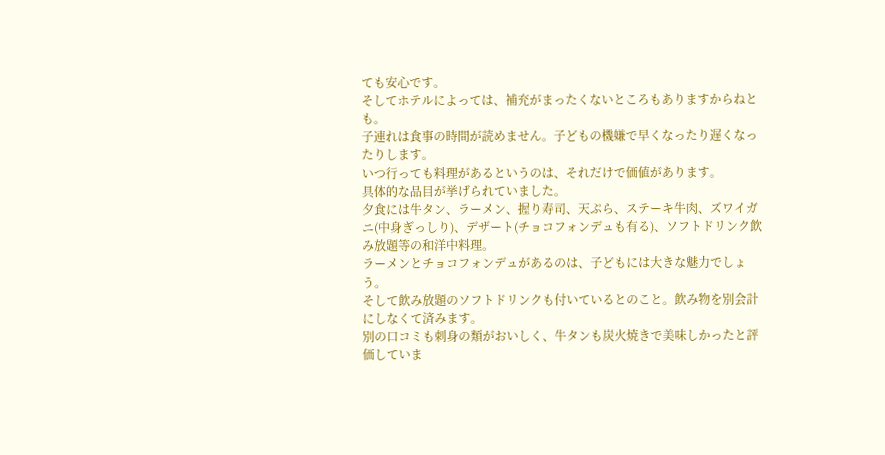ても安心です。
そしてホテルによっては、補充がまったくないところもありますからねとも。
子連れは食事の時間が読めません。子どもの機嫌で早くなったり遅くなったりします。
いつ行っても料理があるというのは、それだけで価値があります。
具体的な品目が挙げられていました。
夕食には牛タン、ラーメン、握り寿司、天ぷら、ステーキ牛肉、ズワイガニ(中身ぎっしり)、デザート(チョコフォンデュも有る)、ソフトドリンク飲み放題等の和洋中料理。
ラーメンとチョコフォンデュがあるのは、子どもには大きな魅力でしょう。
そして飲み放題のソフトドリンクも付いているとのこと。飲み物を別会計にしなくて済みます。
別の口コミも刺身の類がおいしく、牛タンも炭火焼きで美味しかったと評価していま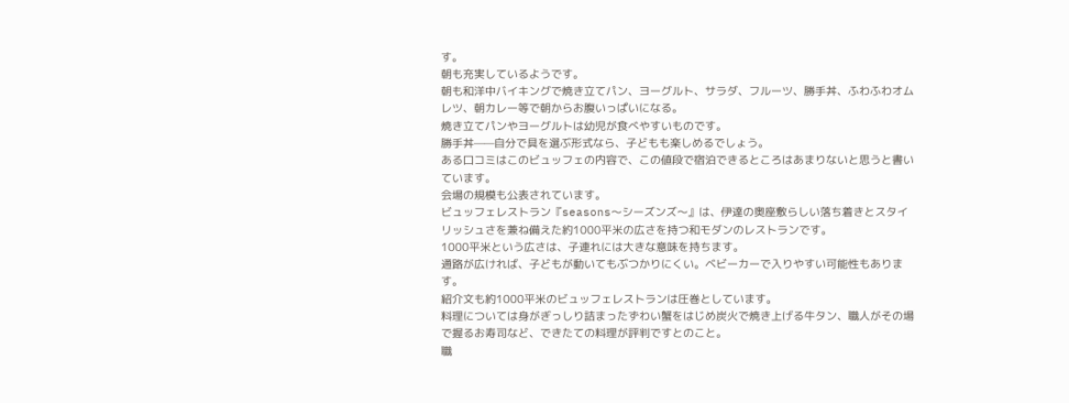す。
朝も充実しているようです。
朝も和洋中バイキングで焼き立てパン、ヨーグルト、サラダ、フルーツ、勝手丼、ふわふわオムレツ、朝カレー等で朝からお腹いっぱいになる。
焼き立てパンやヨーグルトは幼児が食べやすいものです。
勝手丼——自分で具を選ぶ形式なら、子どもも楽しめるでしょう。
ある口コミはこのビュッフェの内容で、この値段で宿泊できるところはあまりないと思うと書いています。
会場の規模も公表されています。
ビュッフェレストラン『seasons〜シーズンズ〜』は、伊達の奥座敷らしい落ち着きとスタイリッシュさを兼ね備えた約1000平米の広さを持つ和モダンのレストランです。
1000平米という広さは、子連れには大きな意味を持ちます。
通路が広ければ、子どもが動いてもぶつかりにくい。ベビーカーで入りやすい可能性もあります。
紹介文も約1000平米のビュッフェレストランは圧巻としています。
料理については身がぎっしり詰まったずわい蟹をはじめ炭火で焼き上げる牛タン、職人がその場で握るお寿司など、できたての料理が評判ですとのこと。
職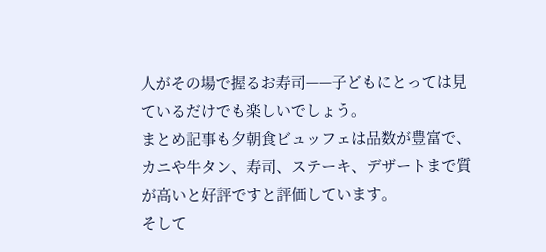人がその場で握るお寿司——子どもにとっては見ているだけでも楽しいでしょう。
まとめ記事も夕朝食ビュッフェは品数が豊富で、カニや牛タン、寿司、ステーキ、デザートまで質が高いと好評ですと評価しています。
そして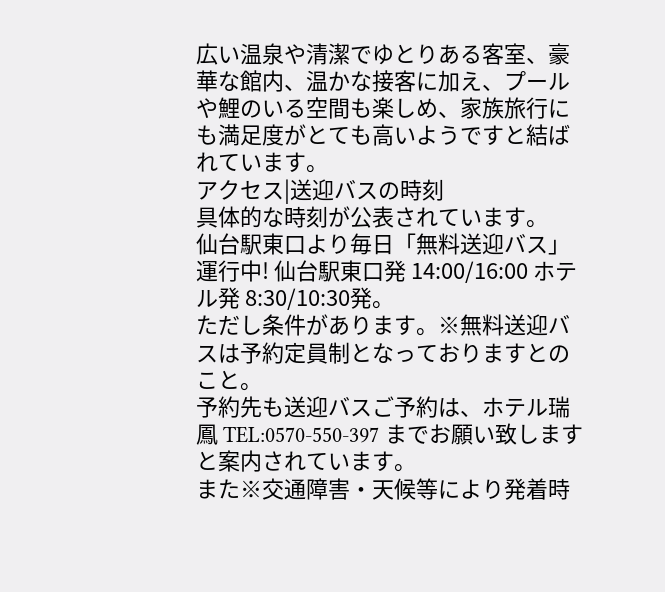広い温泉や清潔でゆとりある客室、豪華な館内、温かな接客に加え、プールや鯉のいる空間も楽しめ、家族旅行にも満足度がとても高いようですと結ばれています。
アクセス|送迎バスの時刻
具体的な時刻が公表されています。
仙台駅東口より毎日「無料送迎バス」運行中! 仙台駅東口発 14:00/16:00 ホテル発 8:30/10:30発。
ただし条件があります。※無料送迎バスは予約定員制となっておりますとのこと。
予約先も送迎バスご予約は、ホテル瑞鳳 TEL:0570-550-397 までお願い致しますと案内されています。
また※交通障害・天候等により発着時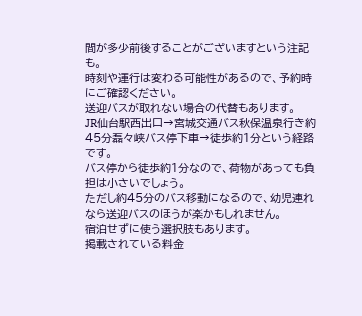間が多少前後することがございますという注記も。
時刻や運行は変わる可能性があるので、予約時にご確認ください。
送迎バスが取れない場合の代替もあります。
JR仙台駅西出口→宮城交通バス秋保温泉行き約45分磊々峡バス停下車→徒歩約1分という経路です。
バス停から徒歩約1分なので、荷物があっても負担は小さいでしょう。
ただし約45分のバス移動になるので、幼児連れなら送迎バスのほうが楽かもしれません。
宿泊せずに使う選択肢もあります。
掲載されている料金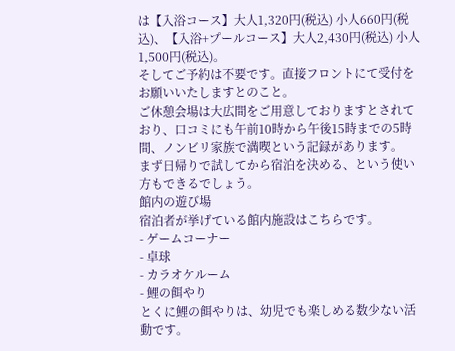は【入浴コース】大人1,320円(税込) 小人660円(税込)、【入浴+プールコース】大人2,430円(税込) 小人1,500円(税込)。
そしてご予約は不要です。直接フロントにて受付をお願いいたしますとのこと。
ご休憩会場は大広間をご用意しておりますとされており、口コミにも午前10時から午後15時までの5時間、ノンビリ家族で満喫という記録があります。
まず日帰りで試してから宿泊を決める、という使い方もできるでしょう。
館内の遊び場
宿泊者が挙げている館内施設はこちらです。
- ゲームコーナー
- 卓球
- カラオケルーム
- 鯉の餌やり
とくに鯉の餌やりは、幼児でも楽しめる数少ない活動です。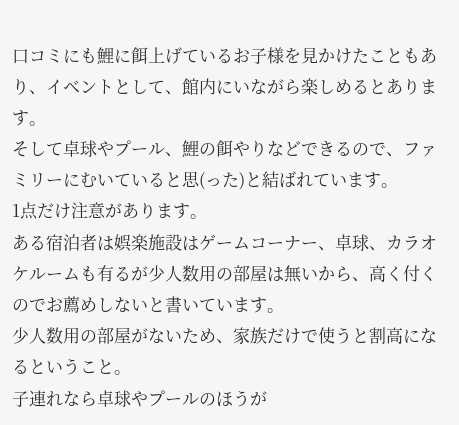口コミにも鯉に餌上げているお子様を見かけたこともあり、イベントとして、館内にいながら楽しめるとあります。
そして卓球やプール、鯉の餌やりなどできるので、ファミリーにむいていると思(った)と結ばれています。
1点だけ注意があります。
ある宿泊者は娯楽施設はゲームコーナー、卓球、カラオケルームも有るが少人数用の部屋は無いから、高く付くのでお薦めしないと書いています。
少人数用の部屋がないため、家族だけで使うと割高になるということ。
子連れなら卓球やプールのほうが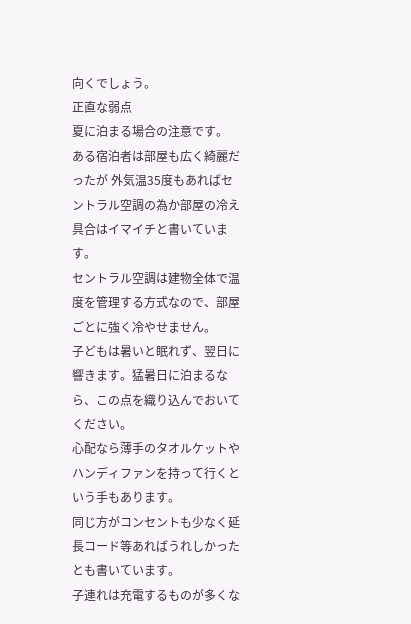向くでしょう。
正直な弱点
夏に泊まる場合の注意です。
ある宿泊者は部屋も広く綺麗だったが 外気温35度もあればセントラル空調の為か部屋の冷え具合はイマイチと書いています。
セントラル空調は建物全体で温度を管理する方式なので、部屋ごとに強く冷やせません。
子どもは暑いと眠れず、翌日に響きます。猛暑日に泊まるなら、この点を織り込んでおいてください。
心配なら薄手のタオルケットやハンディファンを持って行くという手もあります。
同じ方がコンセントも少なく延長コード等あればうれしかったとも書いています。
子連れは充電するものが多くな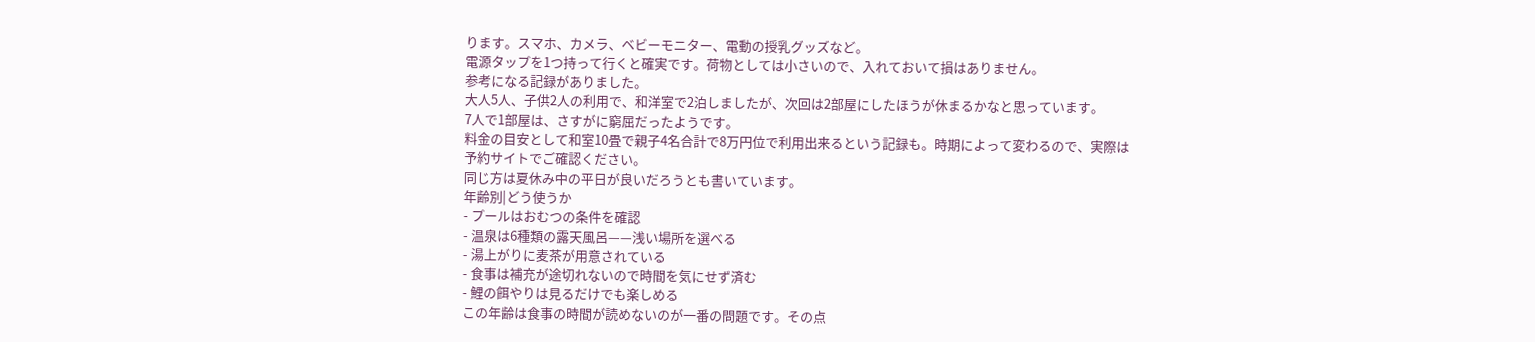ります。スマホ、カメラ、ベビーモニター、電動の授乳グッズなど。
電源タップを1つ持って行くと確実です。荷物としては小さいので、入れておいて損はありません。
参考になる記録がありました。
大人5人、子供2人の利用で、和洋室で2泊しましたが、次回は2部屋にしたほうが休まるかなと思っています。
7人で1部屋は、さすがに窮屈だったようです。
料金の目安として和室10畳で親子4名合計で8万円位で利用出来るという記録も。時期によって変わるので、実際は予約サイトでご確認ください。
同じ方は夏休み中の平日が良いだろうとも書いています。
年齢別|どう使うか
- プールはおむつの条件を確認
- 温泉は6種類の露天風呂——浅い場所を選べる
- 湯上がりに麦茶が用意されている
- 食事は補充が途切れないので時間を気にせず済む
- 鯉の餌やりは見るだけでも楽しめる
この年齢は食事の時間が読めないのが一番の問題です。その点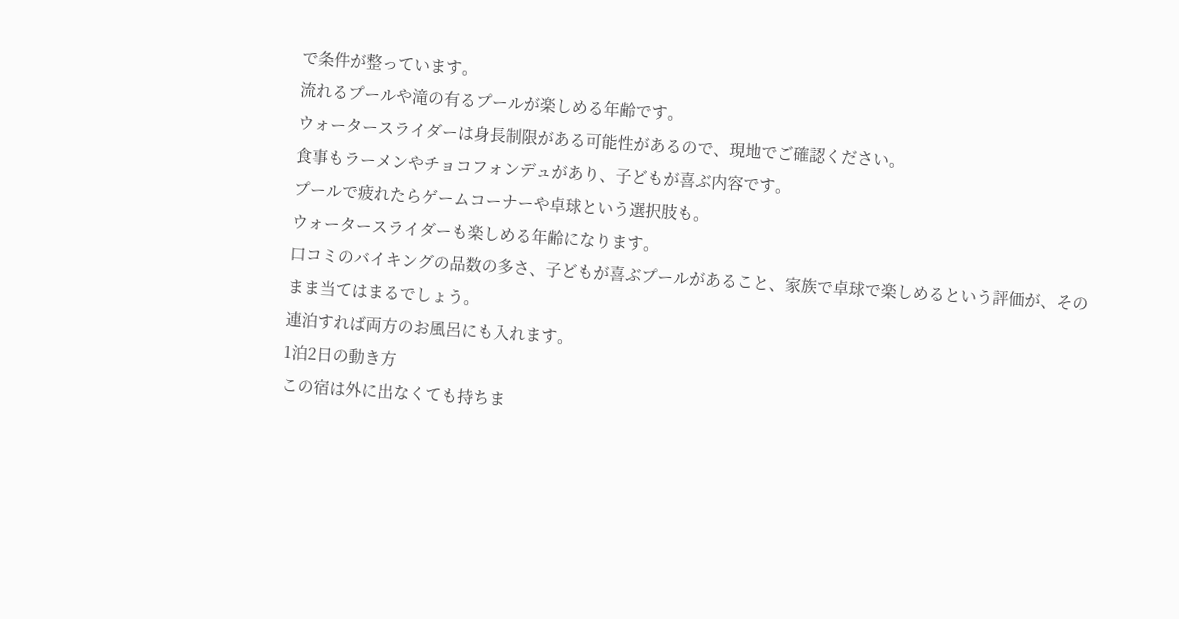で条件が整っています。
流れるプールや滝の有るプールが楽しめる年齢です。
ウォータースライダーは身長制限がある可能性があるので、現地でご確認ください。
食事もラーメンやチョコフォンデュがあり、子どもが喜ぶ内容です。
プールで疲れたらゲームコーナーや卓球という選択肢も。
ウォータースライダーも楽しめる年齢になります。
口コミのバイキングの品数の多さ、子どもが喜ぶプールがあること、家族で卓球で楽しめるという評価が、そのまま当てはまるでしょう。
連泊すれば両方のお風呂にも入れます。
1泊2日の動き方
この宿は外に出なくても持ちま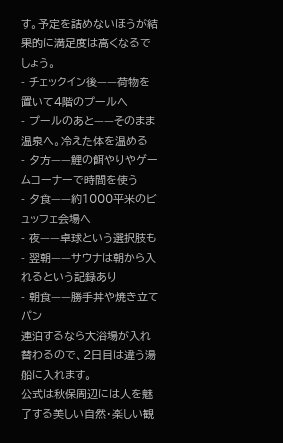す。予定を詰めないほうが結果的に満足度は高くなるでしょう。
- チェックイン後——荷物を置いて4階のプールへ
- プールのあと——そのまま温泉へ。冷えた体を温める
- 夕方——鯉の餌やりやゲームコーナーで時間を使う
- 夕食——約1000平米のビュッフェ会場へ
- 夜——卓球という選択肢も
- 翌朝——サウナは朝から入れるという記録あり
- 朝食——勝手丼や焼き立てパン
連泊するなら大浴場が入れ替わるので、2日目は違う湯船に入れます。
公式は秋保周辺には人を魅了する美しい自然・楽しい観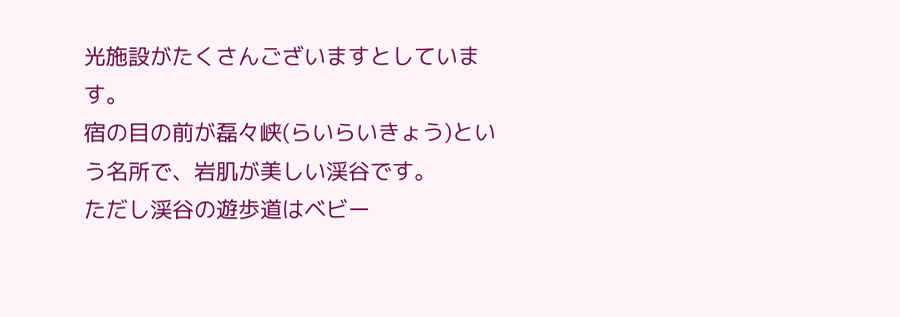光施設がたくさんございますとしています。
宿の目の前が磊々峡(らいらいきょう)という名所で、岩肌が美しい渓谷です。
ただし渓谷の遊歩道はベビー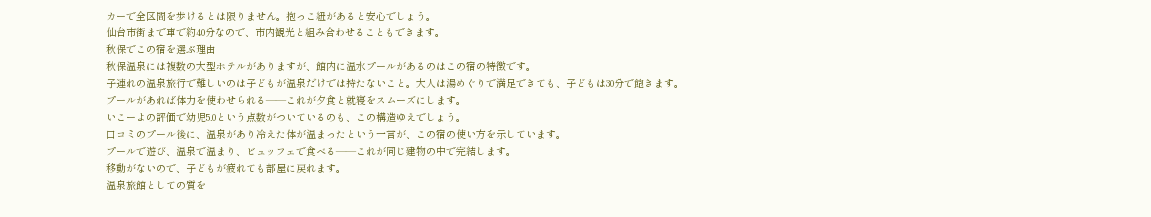カーで全区間を歩けるとは限りません。抱っこ紐があると安心でしょう。
仙台市街まで車で約40分なので、市内観光と組み合わせることもできます。
秋保でこの宿を選ぶ理由
秋保温泉には複数の大型ホテルがありますが、館内に温水プールがあるのはこの宿の特徴です。
子連れの温泉旅行で難しいのは子どもが温泉だけでは持たないこと。大人は湯めぐりで満足できても、子どもは30分で飽きます。
プールがあれば体力を使わせられる——これが夕食と就寝をスムーズにします。
いこーよの評価で幼児5.0という点数がついているのも、この構造ゆえでしょう。
口コミのプール後に、温泉があり冷えた体が温まったという一言が、この宿の使い方を示しています。
プールで遊び、温泉で温まり、ビュッフェで食べる——これが同じ建物の中で完結します。
移動がないので、子どもが疲れても部屋に戻れます。
温泉旅館としての質を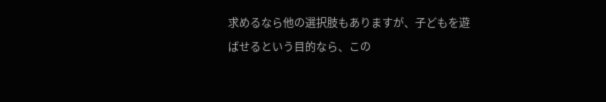求めるなら他の選択肢もありますが、子どもを遊ばせるという目的なら、この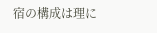宿の構成は理に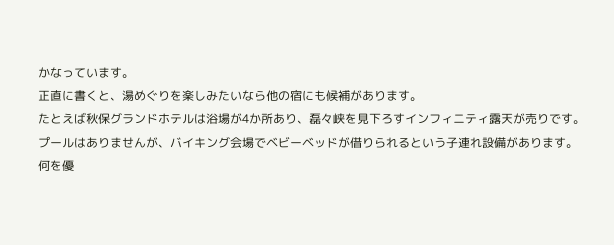かなっています。
正直に書くと、湯めぐりを楽しみたいなら他の宿にも候補があります。
たとえば秋保グランドホテルは浴場が4か所あり、磊々峡を見下ろすインフィニティ露天が売りです。
プールはありませんが、バイキング会場でベビーベッドが借りられるという子連れ設備があります。
何を優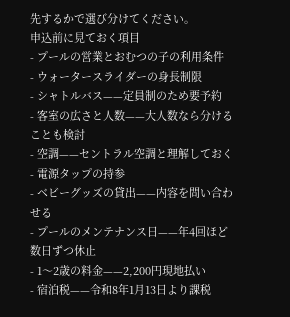先するかで選び分けてください。
申込前に見ておく項目
- プールの営業とおむつの子の利用条件
- ウォータースライダーの身長制限
- シャトルバス——定員制のため要予約
- 客室の広さと人数——大人数なら分けることも検討
- 空調——セントラル空調と理解しておく
- 電源タップの持参
- ベビーグッズの貸出——内容を問い合わせる
- プールのメンテナンス日——年4回ほど数日ずつ休止
- 1〜2歳の料金——2,200円現地払い
- 宿泊税——令和8年1月13日より課税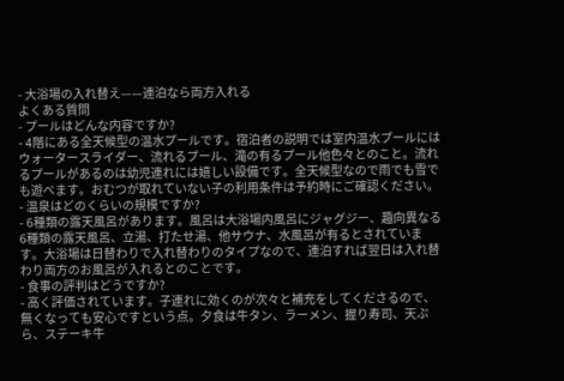- 大浴場の入れ替え——連泊なら両方入れる
よくある質問
- プールはどんな内容ですか?
- 4階にある全天候型の温水プールです。宿泊者の説明では室内温水プールにはウォータースライダー、流れるプール、滝の有るプール他色々とのこと。流れるプールがあるのは幼児連れには嬉しい設備です。全天候型なので雨でも雪でも遊べます。おむつが取れていない子の利用条件は予約時にご確認ください。
- 温泉はどのくらいの規模ですか?
- 6種類の露天風呂があります。風呂は大浴場内風呂にジャグジー、趣向異なる6種類の露天風呂、立湯、打たせ湯、他サウナ、水風呂が有るとされています。大浴場は日替わりで入れ替わりのタイプなので、連泊すれば翌日は入れ替わり両方のお風呂が入れるとのことです。
- 食事の評判はどうですか?
- 高く評価されています。子連れに効くのが次々と補充をしてくださるので、無くなっても安心ですという点。夕食は牛タン、ラーメン、握り寿司、天ぷら、ステーキ牛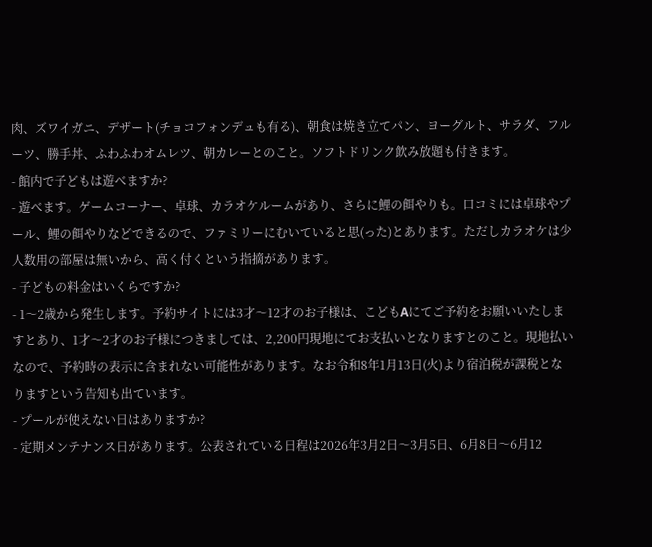肉、ズワイガニ、デザート(チョコフォンデュも有る)、朝食は焼き立てパン、ヨーグルト、サラダ、フルーツ、勝手丼、ふわふわオムレツ、朝カレーとのこと。ソフトドリンク飲み放題も付きます。
- 館内で子どもは遊べますか?
- 遊べます。ゲームコーナー、卓球、カラオケルームがあり、さらに鯉の餌やりも。口コミには卓球やプール、鯉の餌やりなどできるので、ファミリーにむいていると思(った)とあります。ただしカラオケは少人数用の部屋は無いから、高く付くという指摘があります。
- 子どもの料金はいくらですか?
- 1〜2歳から発生します。予約サイトには3才〜12才のお子様は、こどもAにてご予約をお願いいたしますとあり、1才〜2才のお子様につきましては、2,200円現地にてお支払いとなりますとのこと。現地払いなので、予約時の表示に含まれない可能性があります。なお令和8年1月13日(火)より宿泊税が課税となりますという告知も出ています。
- プールが使えない日はありますか?
- 定期メンテナンス日があります。公表されている日程は2026年3月2日〜3月5日、6月8日〜6月12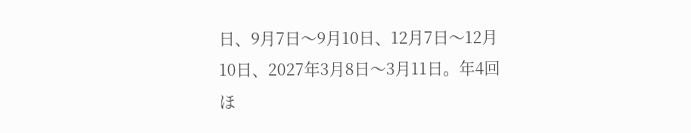日、9月7日〜9月10日、12月7日〜12月10日、2027年3月8日〜3月11日。年4回ほ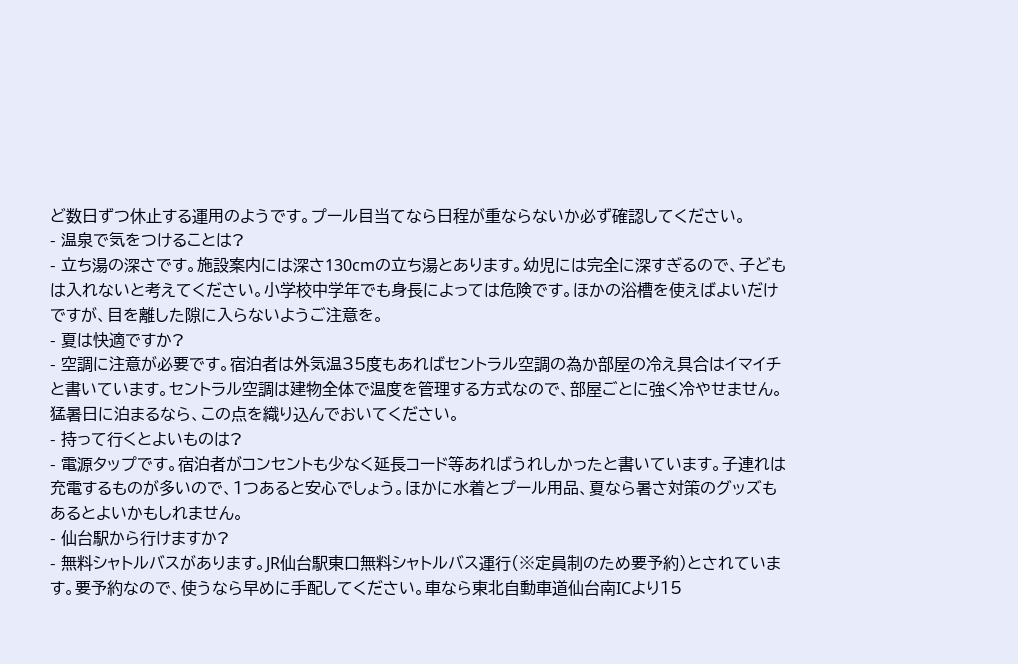ど数日ずつ休止する運用のようです。プール目当てなら日程が重ならないか必ず確認してください。
- 温泉で気をつけることは?
- 立ち湯の深さです。施設案内には深さ130cmの立ち湯とあります。幼児には完全に深すぎるので、子どもは入れないと考えてください。小学校中学年でも身長によっては危険です。ほかの浴槽を使えばよいだけですが、目を離した隙に入らないようご注意を。
- 夏は快適ですか?
- 空調に注意が必要です。宿泊者は外気温35度もあればセントラル空調の為か部屋の冷え具合はイマイチと書いています。セントラル空調は建物全体で温度を管理する方式なので、部屋ごとに強く冷やせません。猛暑日に泊まるなら、この点を織り込んでおいてください。
- 持って行くとよいものは?
- 電源タップです。宿泊者がコンセントも少なく延長コード等あればうれしかったと書いています。子連れは充電するものが多いので、1つあると安心でしょう。ほかに水着とプール用品、夏なら暑さ対策のグッズもあるとよいかもしれません。
- 仙台駅から行けますか?
- 無料シャトルバスがあります。JR仙台駅東口無料シャトルバス運行(※定員制のため要予約)とされています。要予約なので、使うなら早めに手配してください。車なら東北自動車道仙台南ICより15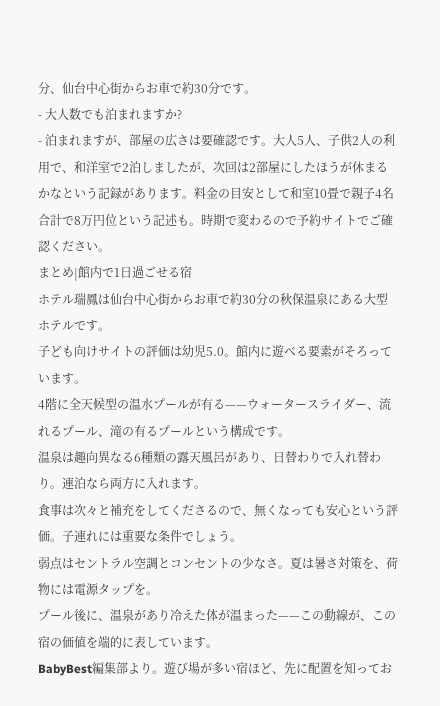分、仙台中心街からお車で約30分です。
- 大人数でも泊まれますか?
- 泊まれますが、部屋の広さは要確認です。大人5人、子供2人の利用で、和洋室で2泊しましたが、次回は2部屋にしたほうが休まるかなという記録があります。料金の目安として和室10畳で親子4名合計で8万円位という記述も。時期で変わるので予約サイトでご確認ください。
まとめ|館内で1日過ごせる宿
ホテル瑞鳳は仙台中心街からお車で約30分の秋保温泉にある大型ホテルです。
子ども向けサイトの評価は幼児5.0。館内に遊べる要素がそろっています。
4階に全天候型の温水プールが有る——ウォータースライダー、流れるプール、滝の有るプールという構成です。
温泉は趣向異なる6種類の露天風呂があり、日替わりで入れ替わり。連泊なら両方に入れます。
食事は次々と補充をしてくださるので、無くなっても安心という評価。子連れには重要な条件でしょう。
弱点はセントラル空調とコンセントの少なさ。夏は暑さ対策を、荷物には電源タップを。
プール後に、温泉があり冷えた体が温まった——この動線が、この宿の価値を端的に表しています。
BabyBest編集部より。遊び場が多い宿ほど、先に配置を知ってお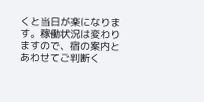くと当日が楽になります。稼働状況は変わりますので、宿の案内とあわせてご判断く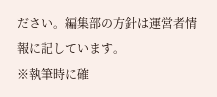ださい。編集部の方針は運営者情報に記しています。
※執筆時に確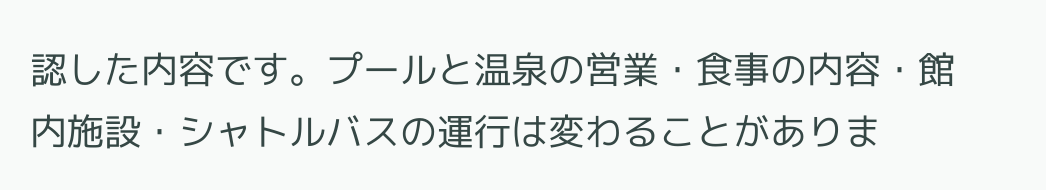認した内容です。プールと温泉の営業・食事の内容・館内施設・シャトルバスの運行は変わることがありま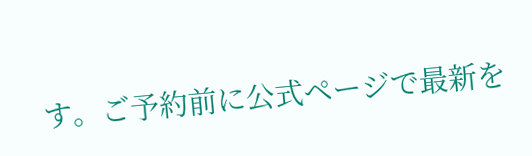す。ご予約前に公式ページで最新を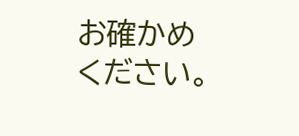お確かめください。